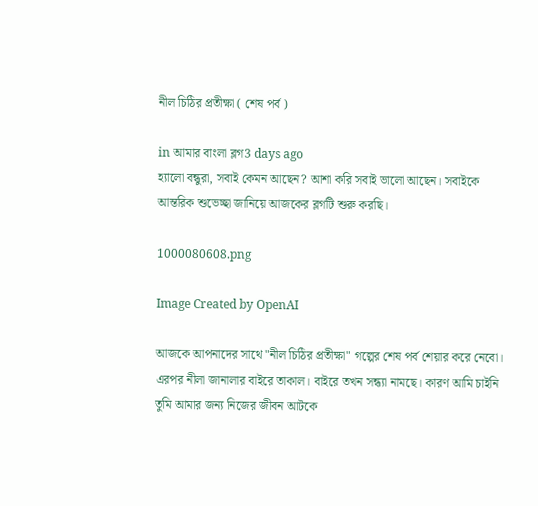নীল চিঠির প্রতীক্ষা ( শেষ পর্ব )

in আমার বাংলা ব্লগ3 days ago
হ্যালো বন্ধুরা, সবাই কেমন আছেন? আশা করি সবাই ভালো আছেন। সবাইকে আন্তরিক শুভেচ্ছা জানিয়ে আজকের ব্লগটি শুরু করছি।

1000080608.png

Image Created by OpenAI

আজকে আপনাদের সাথে "নীল চিঠির প্রতীক্ষা" গল্পের শেষ পর্ব শেয়ার করে নেবো। এরপর নীলা জানালার বাইরে তাকাল। বাইরে তখন সন্ধ্যা নামছে। কারণ আমি চাইনি তুমি আমার জন্য নিজের জীবন আটকে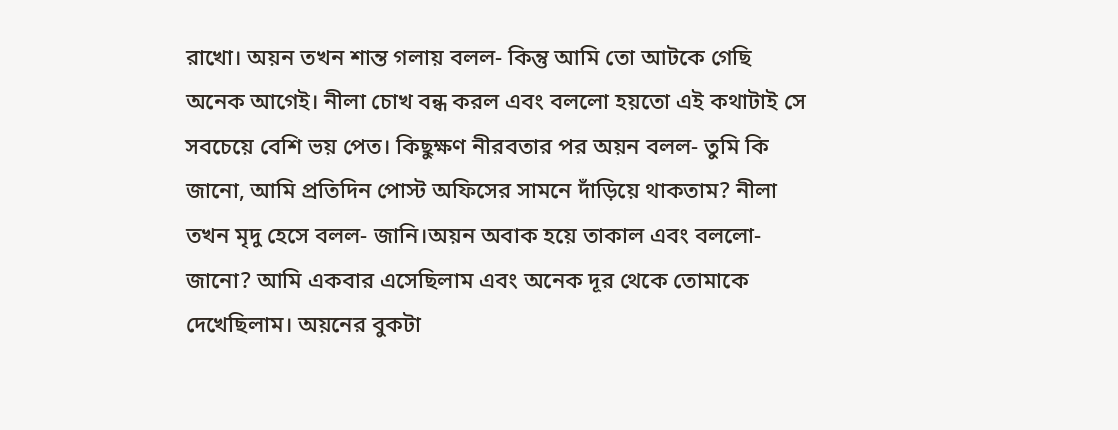রাখো। অয়ন তখন শান্ত গলায় বলল- কিন্তু আমি তো আটকে গেছি অনেক আগেই। নীলা চোখ বন্ধ করল এবং বললো হয়তো এই কথাটাই সে সবচেয়ে বেশি ভয় পেত। কিছুক্ষণ নীরবতার পর অয়ন বলল- তুমি কি জানো, আমি প্রতিদিন পোস্ট অফিসের সামনে দাঁড়িয়ে থাকতাম? নীলা তখন মৃদু হেসে বলল- জানি।অয়ন অবাক হয়ে তাকাল এবং বললো- জানো? আমি একবার এসেছিলাম এবং অনেক দূর থেকে তোমাকে দেখেছিলাম। অয়নের বুকটা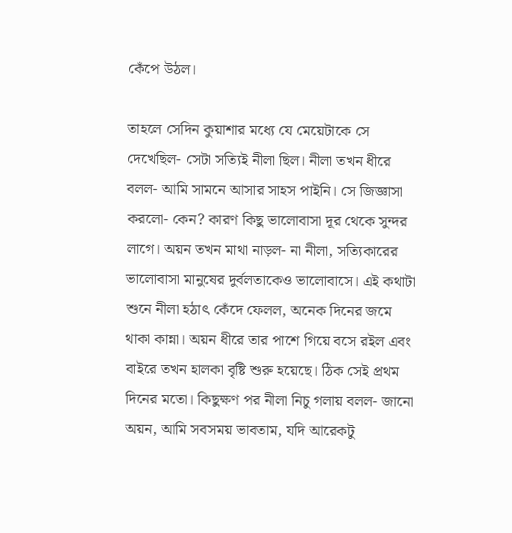কেঁপে উঠল।

তাহলে সেদিন কুয়াশার মধ্যে যে মেয়েটাকে সে দেখেছিল- সেটা সত্যিই নীলা ছিল। নীলা তখন ধীরে বলল- আমি সামনে আসার সাহস পাইনি। সে জিজ্ঞাসা করলো- কেন? কারণ কিছু ভালোবাসা দূর থেকে সুন্দর লাগে। অয়ন তখন মাথা নাড়ল- না নীলা, সত্যিকারের ভালোবাসা মানুষের দুর্বলতাকেও ভালোবাসে। এই কথাটা শুনে নীলা হঠাৎ কেঁদে ফেলল, অনেক দিনের জমে থাকা কান্না। অয়ন ধীরে তার পাশে গিয়ে বসে রইল এবং বাইরে তখন হালকা বৃষ্টি শুরু হয়েছে। ঠিক সেই প্রথম দিনের মতো। কিছুক্ষণ পর নীলা নিচু গলায় বলল- জানো অয়ন, আমি সবসময় ভাবতাম, যদি আরেকটু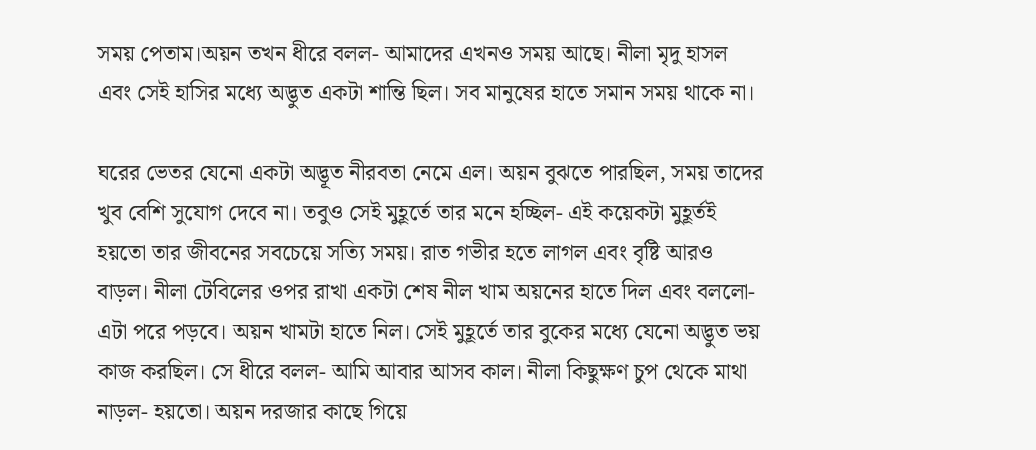সময় পেতাম।অয়ন তখন ধীরে বলল- আমাদের এখনও সময় আছে। নীলা মৃদু হাসল এবং সেই হাসির মধ্যে অদ্ভুত একটা শান্তি ছিল। সব মানুষের হাতে সমান সময় থাকে না।

ঘরের ভেতর যেনো একটা অদ্ভূত নীরবতা নেমে এল। অয়ন বুঝতে পারছিল, সময় তাদের খুব বেশি সুযোগ দেবে না। তবুও সেই মুহূর্তে তার মনে হচ্ছিল- এই কয়েকটা মুহূর্তই হয়তো তার জীবনের সবচেয়ে সত্যি সময়। রাত গভীর হতে লাগল এবং বৃষ্টি আরও বাড়ল। নীলা টেবিলের ওপর রাখা একটা শেষ নীল খাম অয়নের হাতে দিল এবং বললো- এটা পরে পড়বে। অয়ন খামটা হাতে নিল। সেই মুহূর্তে তার বুকের মধ্যে যেনো অদ্ভুত ভয় কাজ করছিল। সে ধীরে বলল- আমি আবার আসব কাল। নীলা কিছুক্ষণ চুপ থেকে মাথা নাড়ল- হয়তো। অয়ন দরজার কাছে গিয়ে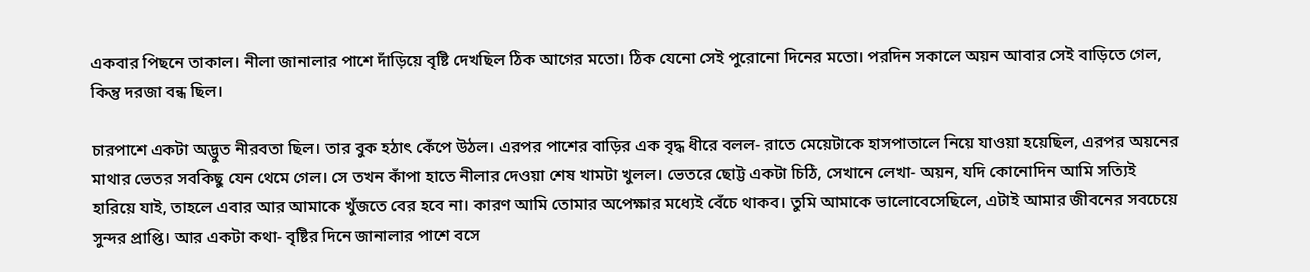একবার পিছনে তাকাল। নীলা জানালার পাশে দাঁড়িয়ে বৃষ্টি দেখছিল ঠিক আগের মতো। ঠিক যেনো সেই পুরোনো দিনের মতো। পরদিন সকালে অয়ন আবার সেই বাড়িতে গেল, কিন্তু দরজা বন্ধ ছিল।

চারপাশে একটা অদ্ভুত নীরবতা ছিল। তার বুক হঠাৎ কেঁপে উঠল। এরপর পাশের বাড়ির এক বৃদ্ধ ধীরে বলল- রাতে মেয়েটাকে হাসপাতালে নিয়ে যাওয়া হয়েছিল, এরপর অয়নের মাথার ভেতর সবকিছু যেন থেমে গেল। সে তখন কাঁপা হাতে নীলার দেওয়া শেষ খামটা খুলল। ভেতরে ছোট্ট একটা চিঠি, সেখানে লেখা- অয়ন, যদি কোনোদিন আমি সত্যিই হারিয়ে যাই, তাহলে এবার আর আমাকে খুঁজতে বের হবে না। কারণ আমি তোমার অপেক্ষার মধ্যেই বেঁচে থাকব। তুমি আমাকে ভালোবেসেছিলে, এটাই আমার জীবনের সবচেয়ে সুন্দর প্রাপ্তি। আর একটা কথা- বৃষ্টির দিনে জানালার পাশে বসে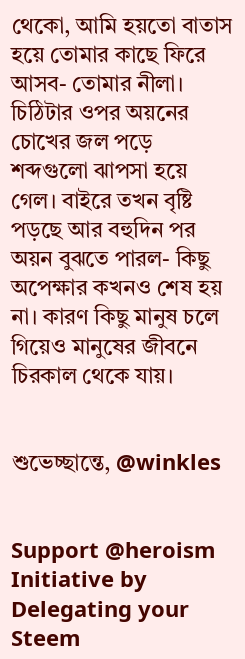থেকো, আমি হয়তো বাতাস হয়ে তোমার কাছে ফিরে আসব- তোমার নীলা। চিঠিটার ওপর অয়নের চোখের জল পড়ে শব্দগুলো ঝাপসা হয়ে গেল। বাইরে তখন বৃষ্টি পড়ছে আর বহুদিন পর অয়ন বুঝতে পারল- কিছু অপেক্ষার কখনও শেষ হয় না। কারণ কিছু মানুষ চলে গিয়েও মানুষের জীবনে চিরকাল থেকে যায়।


শুভেচ্ছান্তে, @winkles


Support @heroism Initiative by Delegating your Steem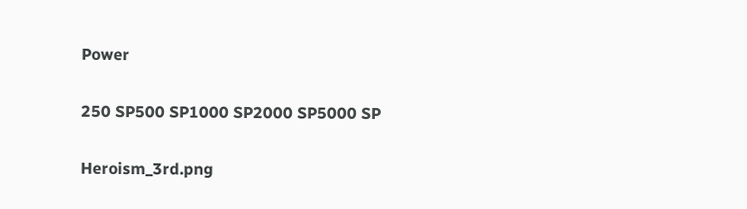Power

250 SP500 SP1000 SP2000 SP5000 SP

Heroism_3rd.png